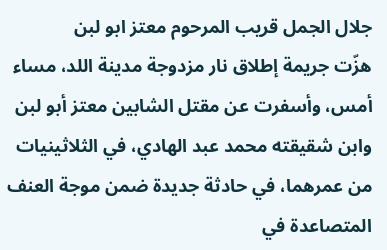جلال الجمل قريب المرحوم معتز ابو لبن
هزّت جريمة إطلاق نار مزدوجة مدينة اللد، مساء أمس، وأسفرت عن مقتل الشابين معتز أبو لبن وابن شقيقته محمد عبد الهادي، في الثلاثينيات من عمرهما، في حادثة جديدة ضمن موجة العنف المتصاعدة في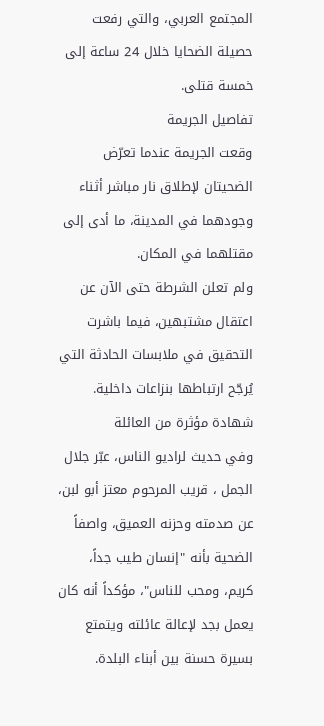المجتمع العربي، والتي رفعت حصيلة الضحايا خلال 24 ساعة إلى خمسة قتلى.
تفاصيل الجريمة
وقعت الجريمة عندما تعرّض الضحيتان لإطلاق نار مباشر أثناء وجودهما في المدينة، ما أدى إلى مقتلهما في المكان.
ولم تعلن الشرطة حتى الآن عن اعتقال مشتبهين، فيما باشرت التحقيق في ملابسات الحادثة التي يُرجّح ارتباطها بنزاعات داخلية.
شهادة مؤثرة من العائلة
وفي حديث لراديو الناس، عبّر جلال الجمل ، قريب المرحوم معتز أبو لبن، عن صدمته وحزنه العميق، واصفاً الضحية بأنه "إنسان طيب جداً، كريم، ومحب للناس"، مؤكداً أنه كان يعمل بجد لإعالة عائلته ويتمتع بسيرة حسنة بين أبناء البلدة.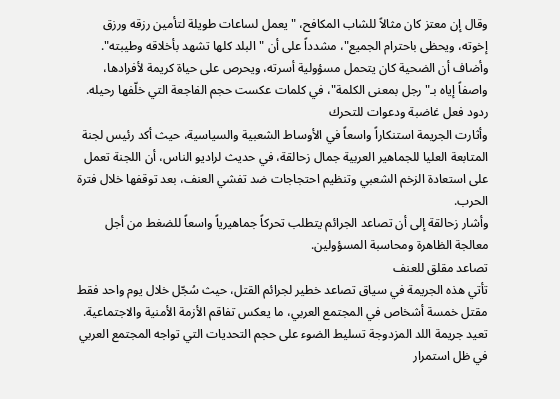وقال إن معتز كان مثالاً للشاب المكافح، "يعمل لساعات طويلة لتأمين رزقه ورزق إخوته، ويحظى باحترام الجميع"، مشدداً على أن "البلد كلها تشهد بأخلاقه وطيبته".
وأضاف أن الضحية كان يتحمل مسؤولية أسرته، ويحرص على حياة كريمة لأفرادها، واصفاً إياه بـ"رجل بمعنى الكلمة"، في كلمات عكست حجم الفاجعة التي خلّفها رحيله.
ردود فعل غاضبة ودعوات للتحرك
وأثارت الجريمة استنكاراً واسعاً في الأوساط الشعبية والسياسية، حيث أكد رئيس لجنة المتابعة العليا للجماهير العربية جمال زحالقة، في حديث لراديو الناس، أن اللجنة تعمل على استعادة الزخم الشعبي وتنظيم احتجاجات ضد تفشي العنف، بعد توقفها خلال فترة الحرب.
وأشار زحالقة إلى أن تصاعد الجرائم يتطلب تحركاً جماهيرياً واسعاً للضغط من أجل معالجة الظاهرة ومحاسبة المسؤولين.
تصاعد مقلق للعنف
تأتي هذه الجريمة في سياق تصاعد خطير لجرائم القتل، حيث سُجّل خلال يوم واحد فقط مقتل خمسة أشخاص في المجتمع العربي، ما يعكس تفاقم الأزمة الأمنية والاجتماعية.
تعيد جريمة اللد المزدوجة تسليط الضوء على حجم التحديات التي تواجه المجتمع العربي في ظل استمرار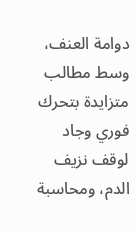دوامة العنف، وسط مطالب متزايدة بتحرك فوري وجاد لوقف نزيف الدم، ومحاسبة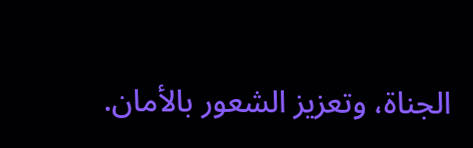الجناة، وتعزيز الشعور بالأمان.